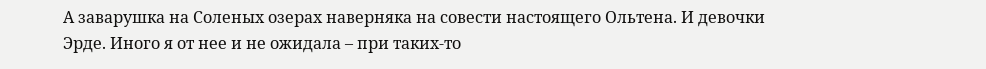А заварушка на Соленых озерах наверняка на совести настоящего Ольтена. И девочки Эрде. Иного я от нее и не ожидала – при таких-то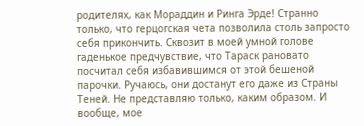родителях, как Мораддин и Ринга Эрде! Странно только, что герцогская чета позволила столь запросто себя прикончить. Сквозит в моей умной голове гаденькое предчувствие, что Тараск рановато посчитал себя избавившимся от этой бешеной парочки. Ручаюсь, они достанут его даже из Страны Теней. Не представляю только, каким образом. И вообще, мое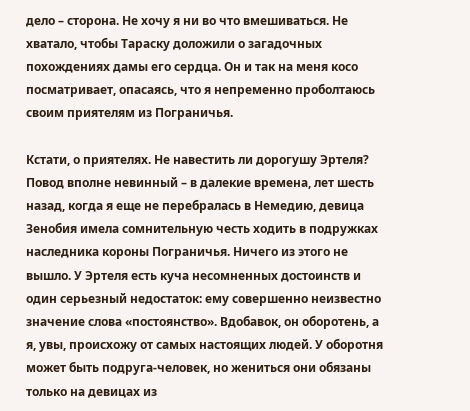дело – сторона. Не хочу я ни во что вмешиваться. Не хватало, чтобы Тараску доложили о загадочных похождениях дамы его сердца. Он и так на меня косо посматривает, опасаясь, что я непременно проболтаюсь своим приятелям из Пограничья.

Кстати, о приятелях. Не навестить ли дорогушу Эртеля? Повод вполне невинный – в далекие времена, лет шесть назад, когда я еще не перебралась в Немедию, девица Зенобия имела сомнительную честь ходить в подружках наследника короны Пограничья. Ничего из этого не вышло. У Эртеля есть куча несомненных достоинств и один серьезный недостаток: ему совершенно неизвестно значение слова «постоянство». Вдобавок, он оборотень, а я, увы, происхожу от самых настоящих людей. У оборотня может быть подруга-человек, но жениться они обязаны только на девицах из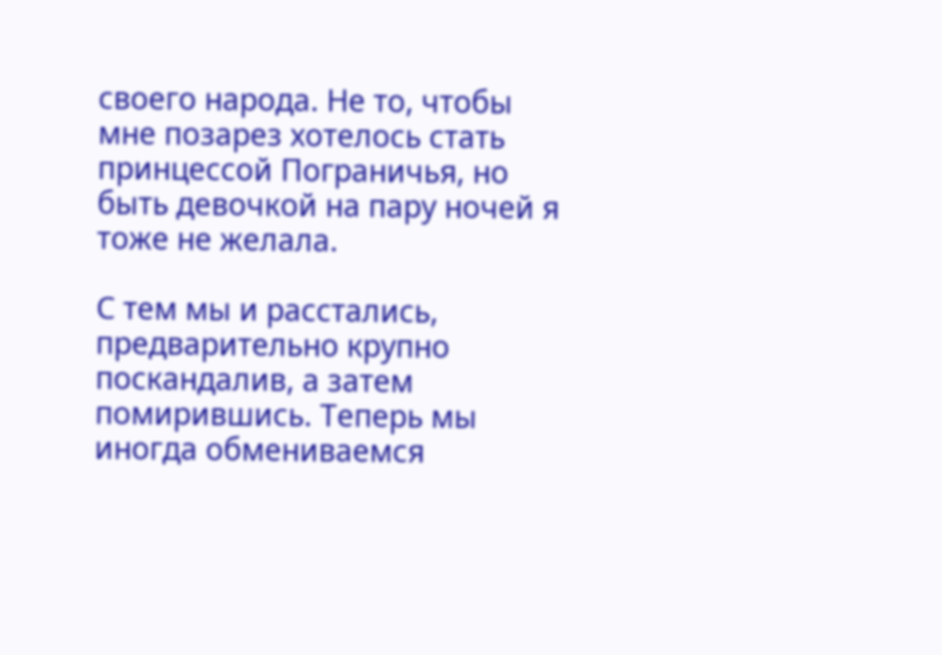своего народа. Не то, чтобы мне позарез хотелось стать принцессой Пограничья, но быть девочкой на пару ночей я тоже не желала.

С тем мы и расстались, предварительно крупно поскандалив, а затем помирившись. Теперь мы иногда обмениваемся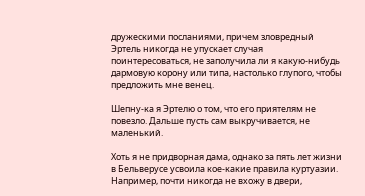дружескими посланиями, причем зловредный Эртель никогда не упускает случая поинтересоваться, не заполучила ли я какую-нибудь дармовую корону или типа, настолько глупого, чтобы предложить мне венец.

Шепну-ка я Эртелю о том, что его приятелям не повезло. Дальше пусть сам выкручивается, не маленький.

Хоть я не придворная дама, однако за пять лет жизни в Бельверусе усвоила кое-какие правила куртуазии. Например, почти никогда не вхожу в двери,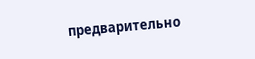предварительно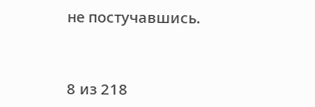не постучавшись.



8 из 218